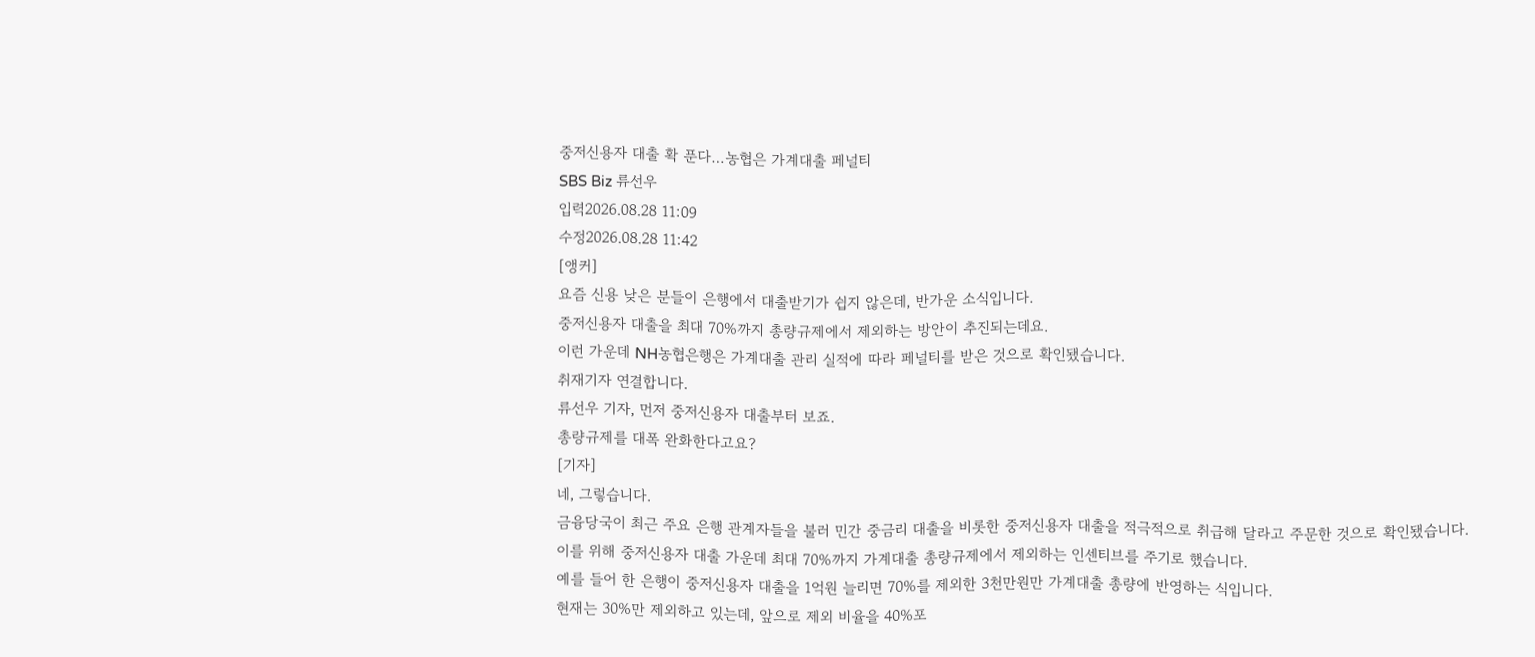중저신용자 대출 확 푼다…농협은 가계대출 페널티
SBS Biz 류선우
입력2026.08.28 11:09
수정2026.08.28 11:42
[앵커]
요즘 신용 낮은 분들이 은행에서 대출받기가 쉽지 않은데, 반가운 소식입니다.
중저신용자 대출을 최대 70%까지 총량규제에서 제외하는 방안이 추진되는데요.
이런 가운데 NH농협은행은 가계대출 관리 실적에 따라 페널티를 받은 것으로 확인됐습니다.
취재기자 연결합니다.
류선우 기자, 먼저 중저신용자 대출부터 보죠.
총량규제를 대폭 완화한다고요?
[기자]
네, 그렇습니다.
금융당국이 최근 주요 은행 관계자들을 불러 민간 중금리 대출을 비롯한 중저신용자 대출을 적극적으로 취급해 달라고 주문한 것으로 확인됐습니다.
이를 위해 중저신용자 대출 가운데 최대 70%까지 가계대출 총량규제에서 제외하는 인센티브를 주기로 했습니다.
예를 들어 한 은행이 중저신용자 대출을 1억원 늘리면 70%를 제외한 3천만원만 가계대출 총량에 반영하는 식입니다.
현재는 30%만 제외하고 있는데, 앞으로 제외 비율을 40%포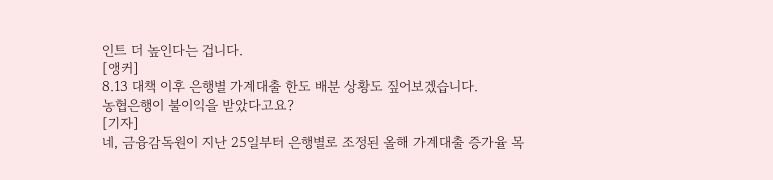인트 더 높인다는 겁니다.
[앵커]
8.13 대책 이후 은행별 가계대출 한도 배분 상황도 짚어보겠습니다.
농협은행이 불이익을 받았다고요?
[기자]
네, 금융감독원이 지난 25일부터 은행별로 조정된 올해 가계대출 증가율 목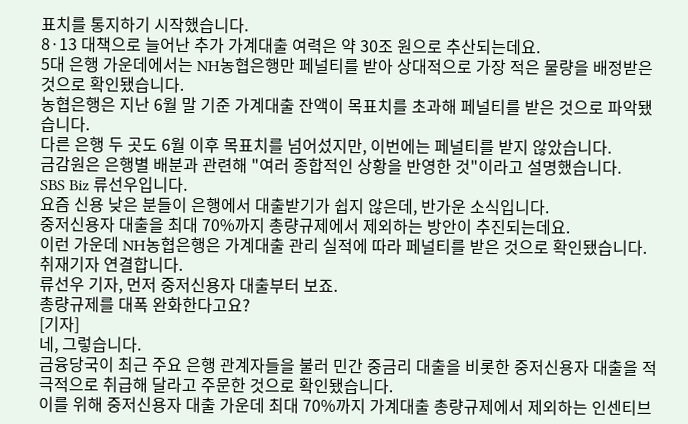표치를 통지하기 시작했습니다.
8·13 대책으로 늘어난 추가 가계대출 여력은 약 30조 원으로 추산되는데요.
5대 은행 가운데에서는 NH농협은행만 페널티를 받아 상대적으로 가장 적은 물량을 배정받은 것으로 확인됐습니다.
농협은행은 지난 6월 말 기준 가계대출 잔액이 목표치를 초과해 페널티를 받은 것으로 파악됐습니다.
다른 은행 두 곳도 6월 이후 목표치를 넘어섰지만, 이번에는 페널티를 받지 않았습니다.
금감원은 은행별 배분과 관련해 "여러 종합적인 상황을 반영한 것"이라고 설명했습니다.
SBS Biz 류선우입니다.
요즘 신용 낮은 분들이 은행에서 대출받기가 쉽지 않은데, 반가운 소식입니다.
중저신용자 대출을 최대 70%까지 총량규제에서 제외하는 방안이 추진되는데요.
이런 가운데 NH농협은행은 가계대출 관리 실적에 따라 페널티를 받은 것으로 확인됐습니다.
취재기자 연결합니다.
류선우 기자, 먼저 중저신용자 대출부터 보죠.
총량규제를 대폭 완화한다고요?
[기자]
네, 그렇습니다.
금융당국이 최근 주요 은행 관계자들을 불러 민간 중금리 대출을 비롯한 중저신용자 대출을 적극적으로 취급해 달라고 주문한 것으로 확인됐습니다.
이를 위해 중저신용자 대출 가운데 최대 70%까지 가계대출 총량규제에서 제외하는 인센티브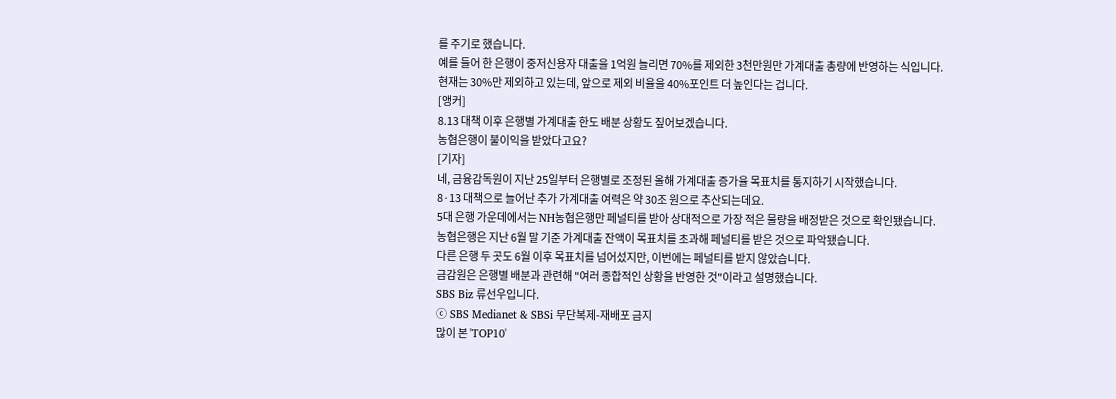를 주기로 했습니다.
예를 들어 한 은행이 중저신용자 대출을 1억원 늘리면 70%를 제외한 3천만원만 가계대출 총량에 반영하는 식입니다.
현재는 30%만 제외하고 있는데, 앞으로 제외 비율을 40%포인트 더 높인다는 겁니다.
[앵커]
8.13 대책 이후 은행별 가계대출 한도 배분 상황도 짚어보겠습니다.
농협은행이 불이익을 받았다고요?
[기자]
네, 금융감독원이 지난 25일부터 은행별로 조정된 올해 가계대출 증가율 목표치를 통지하기 시작했습니다.
8·13 대책으로 늘어난 추가 가계대출 여력은 약 30조 원으로 추산되는데요.
5대 은행 가운데에서는 NH농협은행만 페널티를 받아 상대적으로 가장 적은 물량을 배정받은 것으로 확인됐습니다.
농협은행은 지난 6월 말 기준 가계대출 잔액이 목표치를 초과해 페널티를 받은 것으로 파악됐습니다.
다른 은행 두 곳도 6월 이후 목표치를 넘어섰지만, 이번에는 페널티를 받지 않았습니다.
금감원은 은행별 배분과 관련해 "여러 종합적인 상황을 반영한 것"이라고 설명했습니다.
SBS Biz 류선우입니다.
ⓒ SBS Medianet & SBSi 무단복제-재배포 금지
많이 본 'TOP10'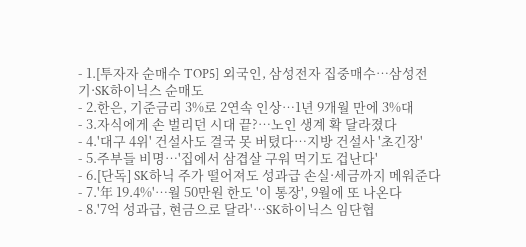- 1.[투자자 순매수 TOP5] 외국인, 삼성전자 집중매수…삼성전기·SK하이닉스 순매도
- 2.한은, 기준금리 3%로 2연속 인상…1년 9개월 만에 3%대
- 3.자식에게 손 벌리던 시대 끝?…노인 생계 확 달라졌다
- 4.'대구 4위' 건설사도 결국 못 버텼다…지방 건설사 '초긴장'
- 5.주부들 비명…'집에서 삼겹살 구워 먹기도 겁난다'
- 6.[단독] SK하닉 주가 떨어져도 성과급 손실·세금까지 메워준다
- 7.'年 19.4%'…월 50만원 한도 '이 통장', 9월에 또 나온다
- 8.'7억 성과급, 현금으로 달라'…SK하이닉스 임단협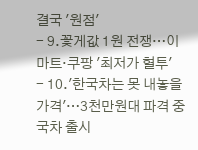결국 '원점'
- 9.꽃게값 1원 전쟁…이마트·쿠팡 '최저가 혈투'
- 10.'한국차는 못 내놓을 가격'…3천만원대 파격 중국차 출시